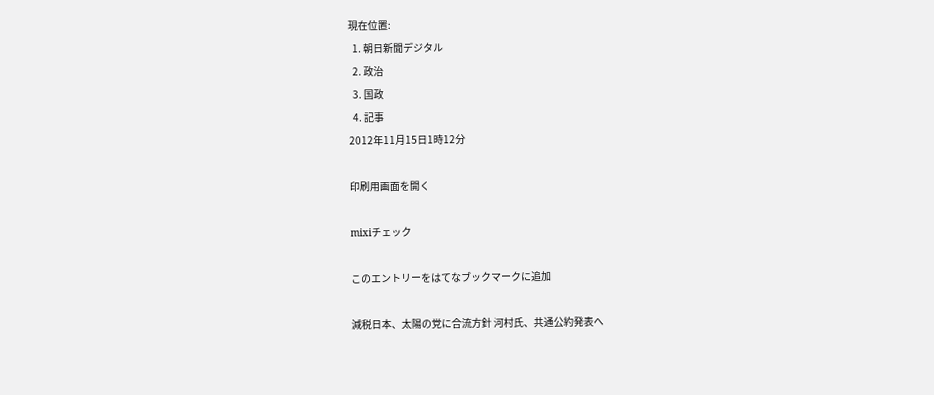現在位置:
  1. 朝日新聞デジタル
  2. 政治
  3. 国政
  4. 記事
2012年11月15日1時12分

印刷用画面を開く

mixiチェック

このエントリーをはてなブックマークに追加

減税日本、太陽の党に合流方針 河村氏、共通公約発表へ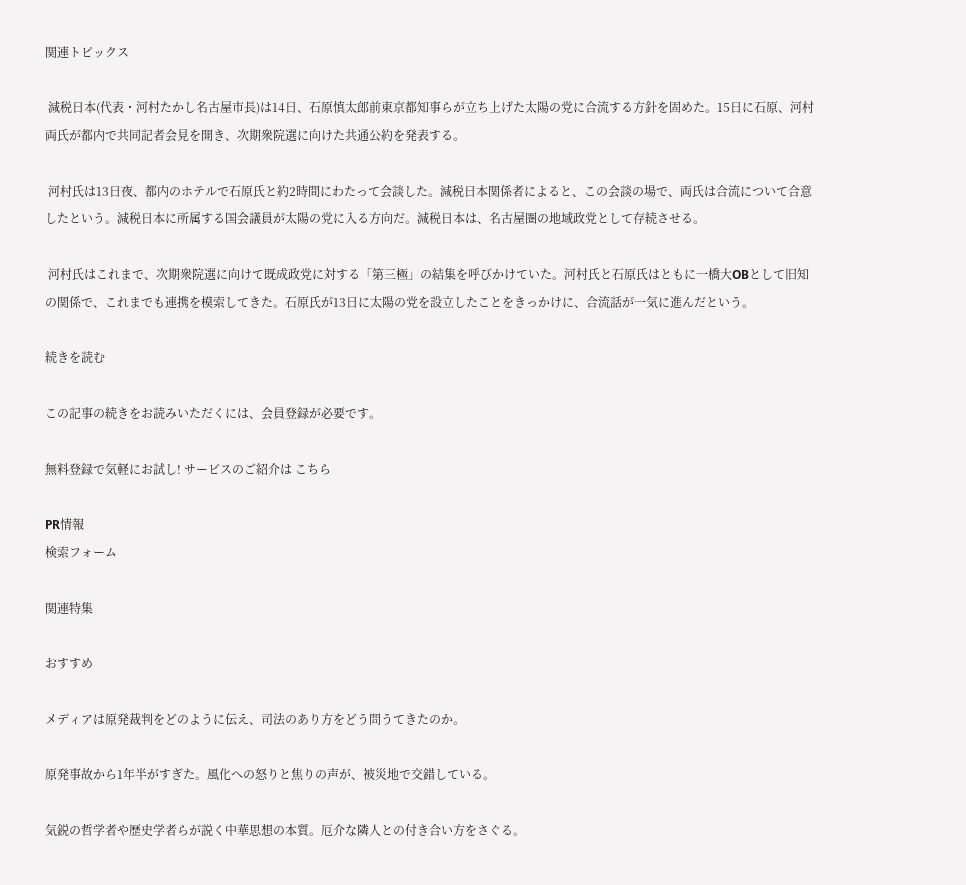関連トピックス

 減税日本(代表・河村たかし名古屋市長)は14日、石原慎太郎前東京都知事らが立ち上げた太陽の党に合流する方針を固めた。15日に石原、河村両氏が都内で共同記者会見を開き、次期衆院選に向けた共通公約を発表する。

 河村氏は13日夜、都内のホテルで石原氏と約2時間にわたって会談した。減税日本関係者によると、この会談の場で、両氏は合流について合意したという。減税日本に所属する国会議員が太陽の党に入る方向だ。減税日本は、名古屋圏の地域政党として存続させる。

 河村氏はこれまで、次期衆院選に向けて既成政党に対する「第三極」の結集を呼びかけていた。河村氏と石原氏はともに一橋大OBとして旧知の関係で、これまでも連携を模索してきた。石原氏が13日に太陽の党を設立したことをきっかけに、合流話が一気に進んだという。

続きを読む

この記事の続きをお読みいただくには、会員登録が必要です。

無料登録で気軽にお試し! サービスのご紹介は こちら

PR情報
検索フォーム

関連特集

おすすめ

メディアは原発裁判をどのように伝え、司法のあり方をどう問うてきたのか。

原発事故から1年半がすぎた。風化への怒りと焦りの声が、被災地で交錯している。

気鋭の哲学者や歴史学者らが説く中華思想の本質。厄介な隣人との付き合い方をさぐる。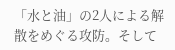「水と油」の2人による解散をめぐる攻防。そして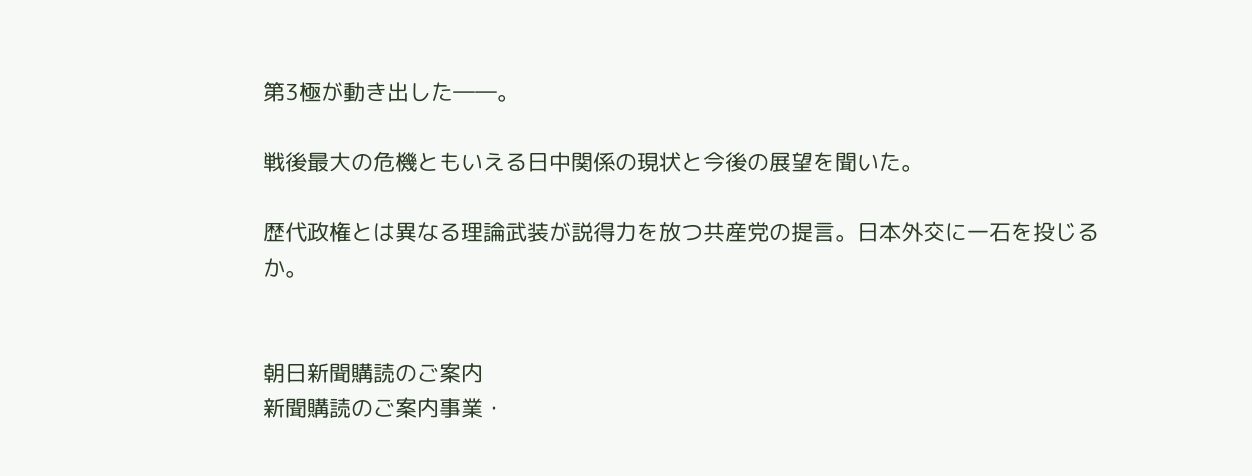第3極が動き出した――。

戦後最大の危機ともいえる日中関係の現状と今後の展望を聞いた。

歴代政権とは異なる理論武装が説得力を放つ共産党の提言。日本外交に一石を投じるか。


朝日新聞購読のご案内
新聞購読のご案内事業・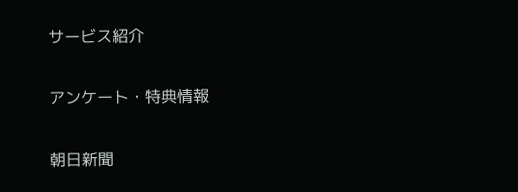サービス紹介

アンケート・特典情報

朝日新聞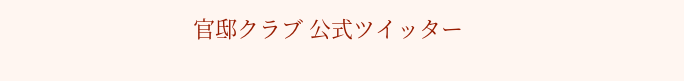官邸クラブ 公式ツイッター